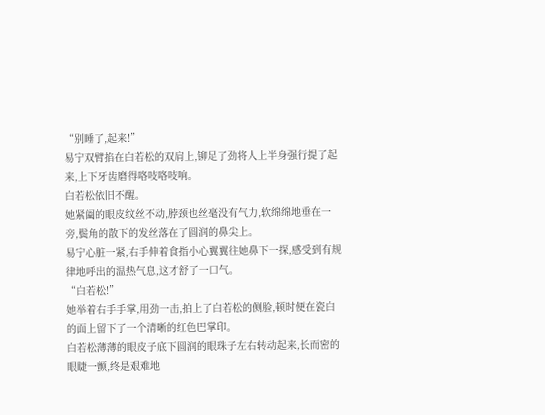“别睡了,起来!”
易宁双臂掐在白若松的双肩上,铆足了劲将人上半身强行提了起来,上下牙齿磨得咯吱咯吱响。
白若松依旧不醒。
她紧阖的眼皮纹丝不动,脖颈也丝毫没有气力,软绵绵地垂在一旁,鬓角的散下的发丝落在了圆润的鼻尖上。
易宁心脏一紧,右手伸着食指小心翼翼往她鼻下一探,感受到有规律地呼出的温热气息,这才舒了一口气。
“白若松!”
她举着右手手掌,用劲一击,拍上了白若松的侧脸,顿时便在瓷白的面上留下了一个清晰的红色巴掌印。
白若松薄薄的眼皮子底下圆润的眼珠子左右转动起来,长而密的眼睫一颤,终是艰难地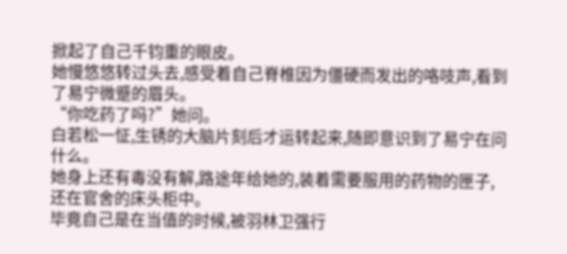掀起了自己千钧重的眼皮。
她慢悠悠转过头去,感受着自己脊椎因为僵硬而发出的咯吱声,看到了易宁微蹙的眉头。
“你吃药了吗?”她问。
白若松一怔,生锈的大脑片刻后才运转起来,随即意识到了易宁在问什么。
她身上还有毒没有解,路途年给她的,装着需要服用的药物的匣子,还在官舍的床头柜中。
毕竟自己是在当值的时候,被羽林卫强行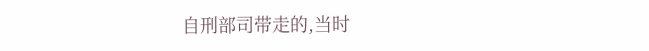自刑部司带走的,当时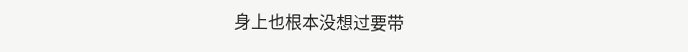身上也根本没想过要带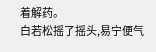着解药。
白若松摇了摇头,易宁便气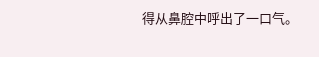得从鼻腔中呼出了一口气。